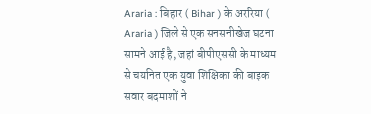Araria : बिहार ( Bihar ) के अररिया ( Araria ) जिले से एक सनसनीखेज घटना सामने आई है, जहां बीपीएससी के माध्यम से चयनित एक युवा शिक्षिका की बाइक सवार बदमाशों ने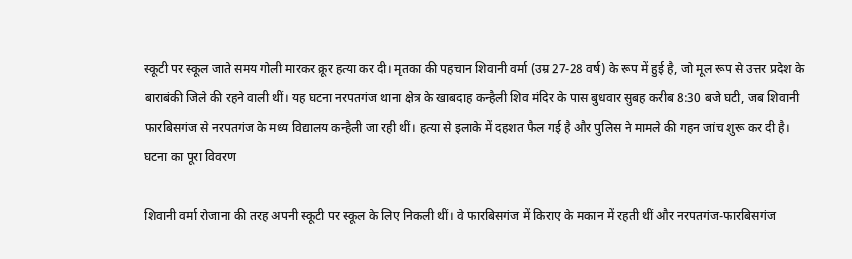स्कूटी पर स्कूल जाते समय गोली मारकर क्रूर हत्या कर दी। मृतका की पहचान शिवानी वर्मा (उम्र 27-28 वर्ष) के रूप में हुई है, जो मूल रूप से उत्तर प्रदेश के बाराबंकी जिले की रहने वाली थीं। यह घटना नरपतगंज थाना क्षेत्र के खाबदाह कन्हैली शिव मंदिर के पास बुधवार सुबह करीब 8:30 बजे घटी, जब शिवानी फारबिसगंज से नरपतगंज के मध्य विद्यालय कन्हैली जा रही थीं। हत्या से इलाके में दहशत फैल गई है और पुलिस ने मामले की गहन जांच शुरू कर दी है।
घटना का पूरा विवरण

शिवानी वर्मा रोजाना की तरह अपनी स्कूटी पर स्कूल के लिए निकली थीं। वे फारबिसगंज में किराए के मकान में रहती थीं और नरपतगंज-फारबिसगंज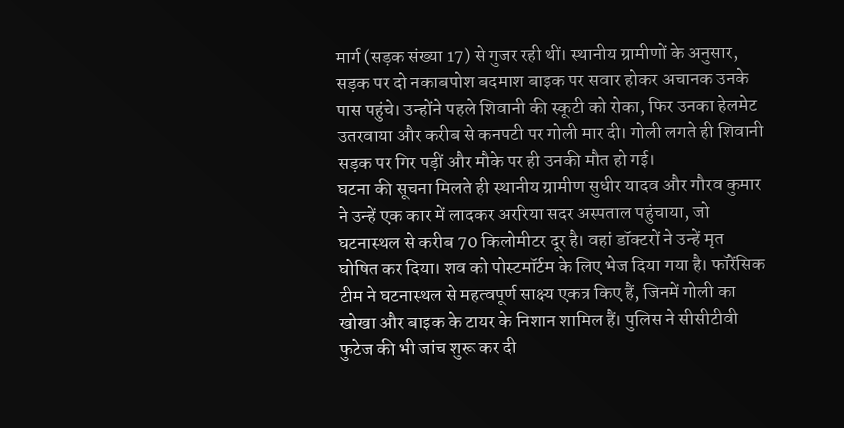मार्ग (सड़क संख्या 17) से गुजर रही थीं। स्थानीय ग्रामीणों के अनुसार, सड़क पर दो नकाबपोश बदमाश बाइक पर सवार होकर अचानक उनके पास पहुंचे। उन्होंने पहले शिवानी की स्कूटी को रोका, फिर उनका हेलमेट उतरवाया और करीब से कनपटी पर गोली मार दी। गोली लगते ही शिवानी सड़क पर गिर पड़ीं और मौके पर ही उनकी मौत हो गई।
घटना की सूचना मिलते ही स्थानीय ग्रामीण सुधीर यादव और गौरव कुमार ने उन्हें एक कार में लादकर अररिया सदर अस्पताल पहुंचाया, जो घटनास्थल से करीब 70 किलोमीटर दूर है। वहां डॉक्टरों ने उन्हें मृत घोषित कर दिया। शव को पोस्टमॉर्टम के लिए भेज दिया गया है। फॉरेंसिक टीम ने घटनास्थल से महत्वपूर्ण साक्ष्य एकत्र किए हैं, जिनमें गोली का खोखा और बाइक के टायर के निशान शामिल हैं। पुलिस ने सीसीटीवी फुटेज की भी जांच शुरू कर दी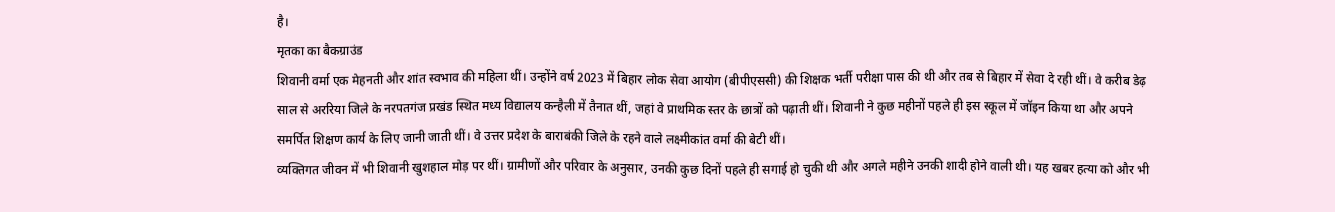है।
मृतका का बैकग्राउंड
शिवानी वर्मा एक मेहनती और शांत स्वभाव की महिला थीं। उन्होंने वर्ष 2023 में बिहार लोक सेवा आयोग (बीपीएससी) की शिक्षक भर्ती परीक्षा पास की थी और तब से बिहार में सेवा दे रही थीं। वे करीब डेढ़ साल से अररिया जिले के नरपतगंज प्रखंड स्थित मध्य विद्यालय कन्हैली में तैनात थीं, जहां वे प्राथमिक स्तर के छात्रों को पढ़ाती थीं। शिवानी ने कुछ महीनों पहले ही इस स्कूल में जॉइन किया था और अपने समर्पित शिक्षण कार्य के लिए जानी जाती थीं। वे उत्तर प्रदेश के बाराबंकी जिले के रहने वाले लक्ष्मीकांत वर्मा की बेटी थीं।
व्यक्तिगत जीवन में भी शिवानी खुशहाल मोड़ पर थीं। ग्रामीणों और परिवार के अनुसार, उनकी कुछ दिनों पहले ही सगाई हो चुकी थी और अगले महीने उनकी शादी होने वाली थी। यह खबर हत्या को और भी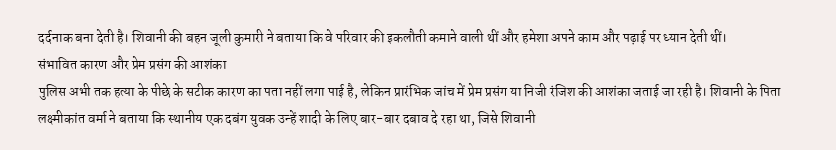दर्दनाक बना देती है। शिवानी की बहन जूली कुमारी ने बताया कि वे परिवार की इकलौती कमाने वाली थीं और हमेशा अपने काम और पढ़ाई पर ध्यान देती थीं।
संभावित कारण और प्रेम प्रसंग की आशंका
पुलिस अभी तक हत्या के पीछे के सटीक कारण का पता नहीं लगा पाई है, लेकिन प्रारंभिक जांच में प्रेम प्रसंग या निजी रंजिश की आशंका जताई जा रही है। शिवानी के पिता लक्ष्मीकांत वर्मा ने बताया कि स्थानीय एक दबंग युवक उन्हें शादी के लिए बार-बार दबाव दे रहा था, जिसे शिवानी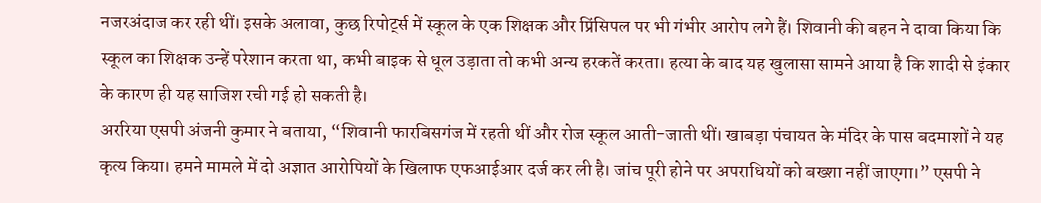नजरअंदाज कर रही थीं। इसके अलावा, कुछ रिपोर्ट्स में स्कूल के एक शिक्षक और प्रिंसिपल पर भी गंभीर आरोप लगे हैं। शिवानी की बहन ने दावा किया कि स्कूल का शिक्षक उन्हें परेशान करता था, कभी बाइक से धूल उड़ाता तो कभी अन्य हरकतें करता। हत्या के बाद यह खुलासा सामने आया है कि शादी से इंकार के कारण ही यह साजिश रची गई हो सकती है।
अररिया एसपी अंजनी कुमार ने बताया, “शिवानी फारबिसगंज में रहती थीं और रोज स्कूल आती-जाती थीं। खाबड़ा पंचायत के मंदिर के पास बदमाशों ने यह कृत्य किया। हमने मामले में दो अज्ञात आरोपियों के खिलाफ एफआईआर दर्ज कर ली है। जांच पूरी होने पर अपराधियों को बख्शा नहीं जाएगा।” एसपी ने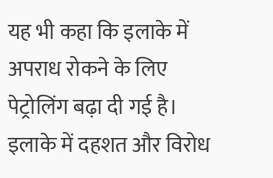यह भी कहा कि इलाके में अपराध रोकने के लिए पेट्रोलिंग बढ़ा दी गई है।
इलाके में दहशत और विरोध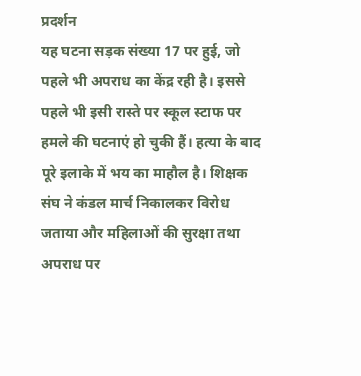प्रदर्शन
यह घटना सड़क संख्या 17 पर हुई, जो पहले भी अपराध का केंद्र रही है। इससे पहले भी इसी रास्ते पर स्कूल स्टाफ पर हमले की घटनाएं हो चुकी हैं। हत्या के बाद पूरे इलाके में भय का माहौल है। शिक्षक संघ ने कंडल मार्च निकालकर विरोध जताया और महिलाओं की सुरक्षा तथा अपराध पर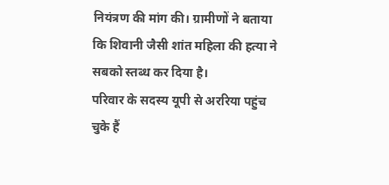नियंत्रण की मांग की। ग्रामीणों ने बताया कि शिवानी जैसी शांत महिला की हत्या ने सबको स्तब्ध कर दिया है।
परिवार के सदस्य यूपी से अररिया पहुंच चुके हैं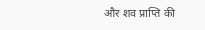और शव प्राप्ति की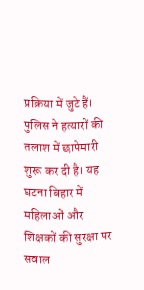प्रक्रिया में जुटे हैं। पुलिस ने हत्यारों की तलाश में छापेमारी शुरू कर दी है। यह घटना बिहार में महिलाओं और शिक्षकों की सुरक्षा पर सवाल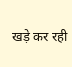खड़े कर रही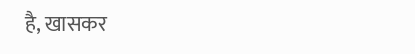है, खासकर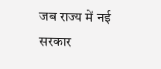जब राज्य में नई सरकार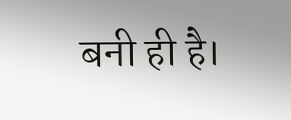बनी ही है।